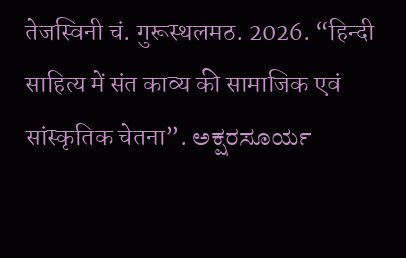तेजस्विनी चं. गुरूस्थलमठ. 2026. “हिन्दी साहित्य में संत काव्य की सामाजिक एवं सांस्कृतिक चेतना”. ಅಕ್ಷರಸೂರ್ಯ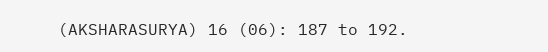(AKSHARASURYA) 16 (06): 187 to 192.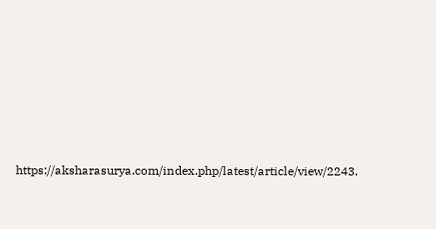https://aksharasurya.com/index.php/latest/article/view/2243.